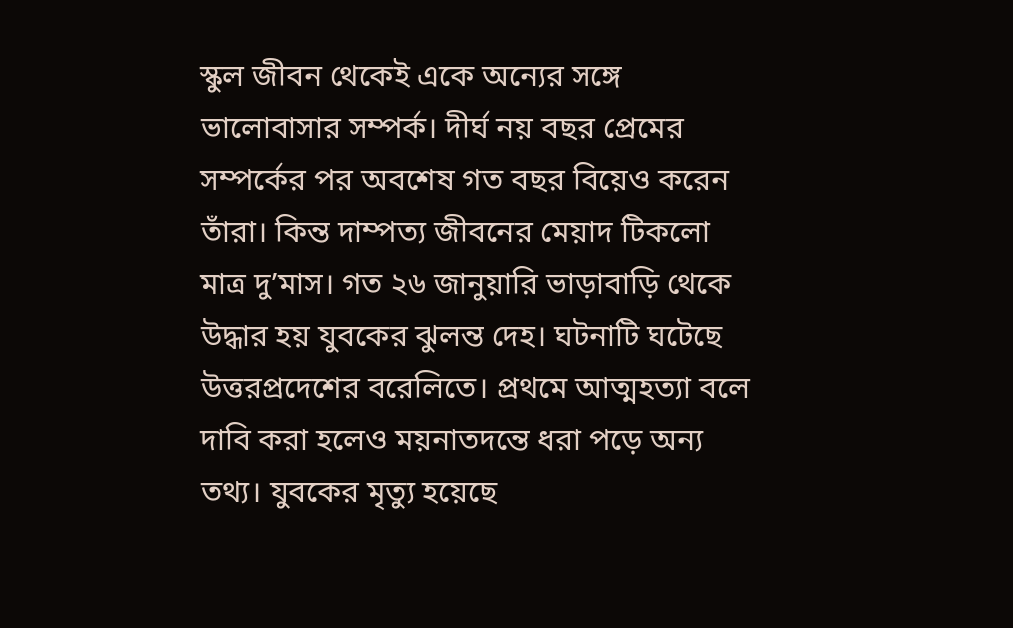স্কুল জীবন থেকেই একে অন্যের সঙ্গে ভালোবাসার সম্পর্ক। দীর্ঘ নয় বছর প্রেমের সম্পর্কের পর অবশেষ গত বছর বিয়েও করেন তাঁরা। কিন্ত দাম্পত্য জীবনের মেয়াদ টিকলো মাত্র দু’মাস। গত ২৬ জানুয়ারি ভাড়াবাড়ি থেকে উদ্ধার হয় যুবকের ঝুলন্ত দেহ। ঘটনাটি ঘটেছে উত্তরপ্রদেশের বরেলিতে। প্রথমে আত্মহত্যা বলে দাবি করা হলেও ময়নাতদন্তে ধরা পড়ে অন্য তথ্য। যুবকের মৃত্যু হয়েছে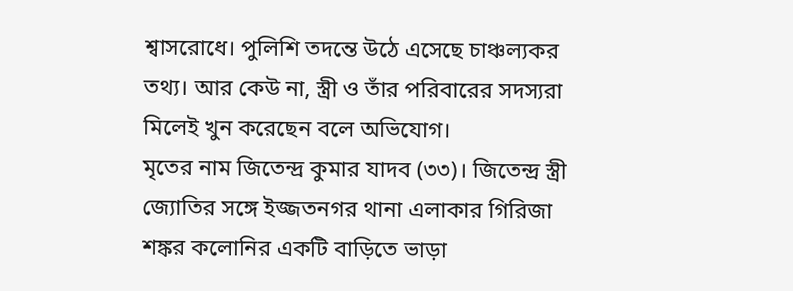শ্বাসরোধে। পুলিশি তদন্তে উঠে এসেছে চাঞ্চল্যকর তথ্য। আর কেউ না, স্ত্রী ও তাঁর পরিবারের সদস্যরা মিলেই খুন করেছেন বলে অভিযোগ।
মৃতের নাম জিতেন্দ্র কুমার যাদব (৩৩)। জিতেন্দ্র স্ত্রী জ্যোতির সঙ্গে ইজ্জতনগর থানা এলাকার গিরিজা শঙ্কর কলোনির একটি বাড়িতে ভাড়া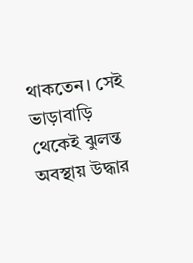থাকতেন। সেই ভাড়াবাড়ি থেকেই ঝুলন্ত অবস্থায় উদ্ধার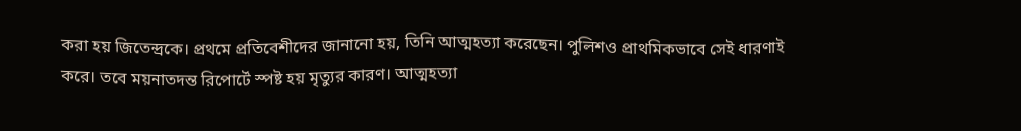করা হয় জিতেন্দ্রকে। প্রথমে প্রতিবেশীদের জানানো হয়, তিনি আত্মহত্যা করেছেন। পুলিশও প্রাথমিকভাবে সেই ধারণাই করে। তবে ময়নাতদন্ত রিপোর্টে স্পষ্ট হয় মৃত্যুর কারণ। আত্মহত্যা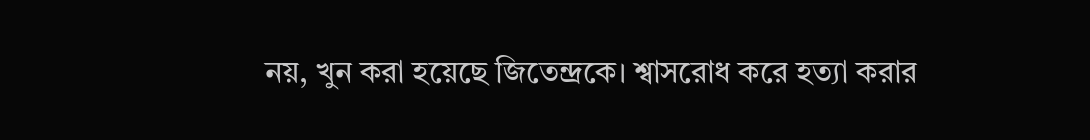নয়, খুন করা হয়েছে জিতেন্দ্রকে। শ্বাসরোধ করে হত্যা করার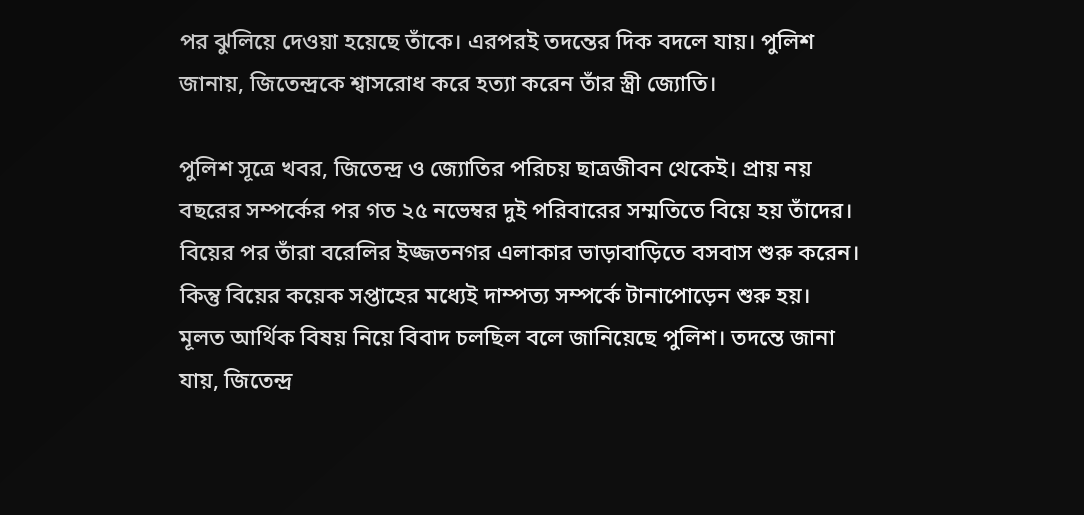পর ঝুলিয়ে দেওয়া হয়েছে তাঁকে। এরপরই তদন্তের দিক বদলে যায়। পুলিশ জানায়, জিতেন্দ্রকে শ্বাসরোধ করে হত্যা করেন তাঁর স্ত্রী জ্যোতি।

পুলিশ সূত্রে খবর, জিতেন্দ্র ও জ্যোতির পরিচয় ছাত্রজীবন থেকেই। প্রায় নয় বছরের সম্পর্কের পর গত ২৫ নভেম্বর দুই পরিবারের সম্মতিতে বিয়ে হয় তাঁদের। বিয়ের পর তাঁরা বরেলির ইজ্জতনগর এলাকার ভাড়াবাড়িতে বসবাস শুরু করেন। কিন্তু বিয়ের কয়েক সপ্তাহের মধ্যেই দাম্পত্য সম্পর্কে টানাপোড়েন শুরু হয়। মূলত আর্থিক বিষয় নিয়ে বিবাদ চলছিল বলে জানিয়েছে পুলিশ। তদন্তে জানা যায়, জিতেন্দ্র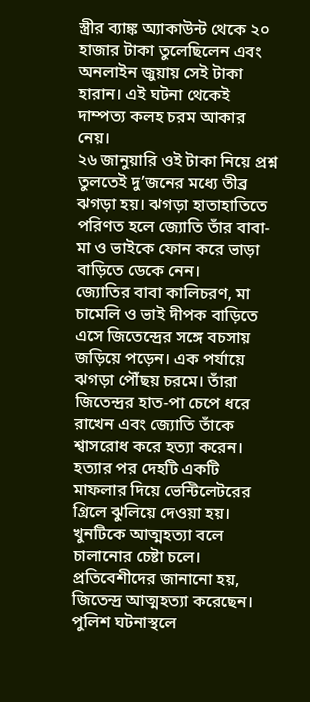স্ত্রীর ব্যাঙ্ক অ্যাকাউন্ট থেকে ২০ হাজার টাকা তুলেছিলেন এবং অনলাইন জুয়ায় সেই টাকা হারান। এই ঘটনা থেকেই দাম্পত্য কলহ চরম আকার নেয়।
২৬ জানুয়ারি ওই টাকা নিয়ে প্রশ্ন তুলতেই দু’জনের মধ্যে তীব্র ঝগড়া হয়। ঝগড়া হাতাহাতিতে পরিণত হলে জ্যোতি তাঁর বাবা-মা ও ভাইকে ফোন করে ভাড়া বাড়িতে ডেকে নেন।
জ্যোতির বাবা কালিচরণ, মা চামেলি ও ভাই দীপক বাড়িতে এসে জিতেন্দ্রের সঙ্গে বচসায় জড়িয়ে পড়েন। এক পর্যায়ে ঝগড়া পৌঁছয় চরমে। তাঁরা জিতেন্দ্রর হাত-পা চেপে ধরে রাখেন এবং জ্যোতি তাঁকে শ্বাসরোধ করে হত্যা করেন। হত্যার পর দেহটি একটি মাফলার দিয়ে ভেন্টিলেটরের গ্রিলে ঝুলিয়ে দেওয়া হয়। খুনটিকে আত্মহত্যা বলে চালানোর চেষ্টা চলে। প্রতিবেশীদের জানানো হয়, জিতেন্দ্র আত্মহত্যা করেছেন।
পুলিশ ঘটনাস্থলে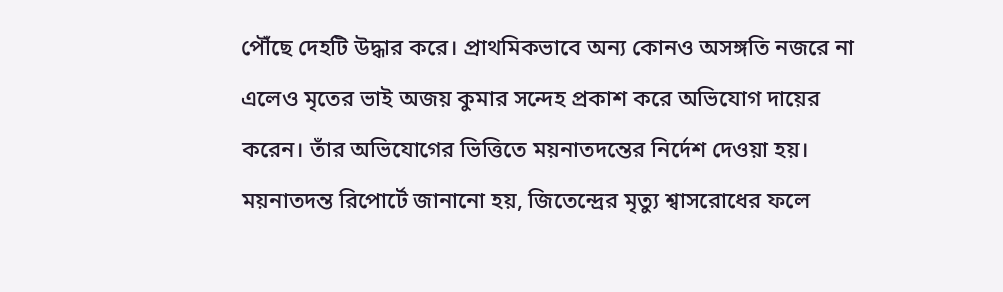পৌঁছে দেহটি উদ্ধার করে। প্রাথমিকভাবে অন্য কোনও অসঙ্গতি নজরে না এলেও মৃতের ভাই অজয় কুমার সন্দেহ প্রকাশ করে অভিযোগ দায়ের করেন। তাঁর অভিযোগের ভিত্তিতে ময়নাতদন্তের নির্দেশ দেওয়া হয়।
ময়নাতদন্ত রিপোর্টে জানানো হয়, জিতেন্দ্রের মৃত্যু শ্বাসরোধের ফলে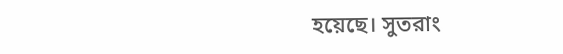হয়েছে। সুতরাং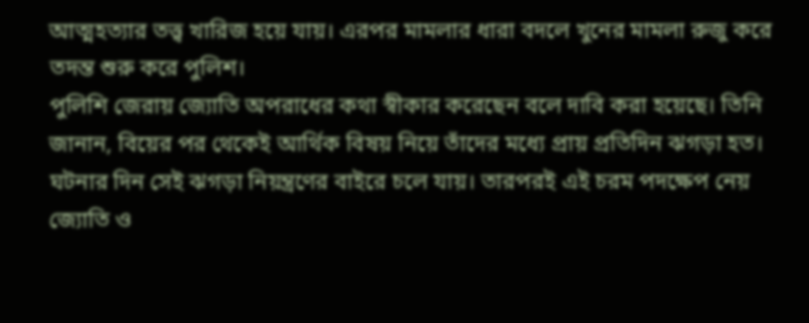আত্মহত্যার তত্ত্ব খারিজ হয়ে যায়। এরপর মামলার ধারা বদলে খুনের মামলা রুজু করে তদন্ত শুরু করে পুলিশ।
পুলিশি জেরায় জ্যোতি অপরাধের কথা স্বীকার করেছেন বলে দাবি করা হয়েছে। তিনি জানান, বিয়ের পর থেকেই আর্থিক বিষয় নিয়ে তাঁদের মধ্যে প্রায় প্রতিদিন ঝগড়া হত। ঘটনার দিন সেই ঝগড়া নিয়ন্ত্রণের বাইরে চলে যায়। তারপরই এই চরম পদক্ষেপ নেয় জ্যোতি ও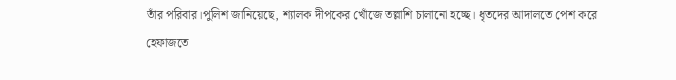তাঁর পরিবার।পুলিশ জানিয়েছে, শ্যালক দীপকের খোঁজে তল্লাশি চালানো হচ্ছে। ধৃতদের আদালতে পেশ করে হেফাজতে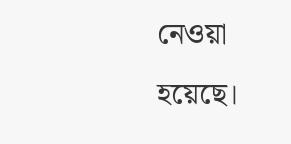নেওয়া হয়েছে।